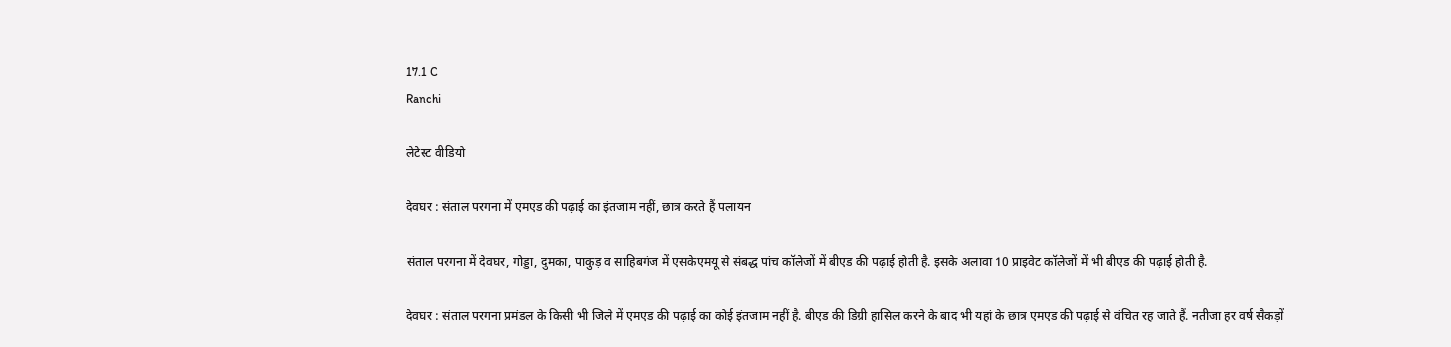17.1 C
Ranchi

लेटेस्ट वीडियो

देवघर : संताल परगना में एमएड की पढ़ाई का इंतजाम नहीं, छात्र करते हैं पलायन

संताल परगना में देवघर, गोड्डा, दुमका, पाकुड़ व साहिबगंज में एसकेएमयू से संबद्ध पांच कॉलेजों में बीएड की पढ़ाई होती है. इसके अलावा 10 प्राइवेट कॉलेजों में भी बीएड की पढ़ाई होती है.

देवघर : संताल परगना प्रमंडल के किसी भी जिले में एमएड की पढ़ाई का कोई इंतजाम नहीं है. बीएड की डिग्री हासिल करने के बाद भी यहां के छात्र एमएड की पढ़ाई से वंचित रह जाते हैं. नतीजा हर वर्ष सैकड़ों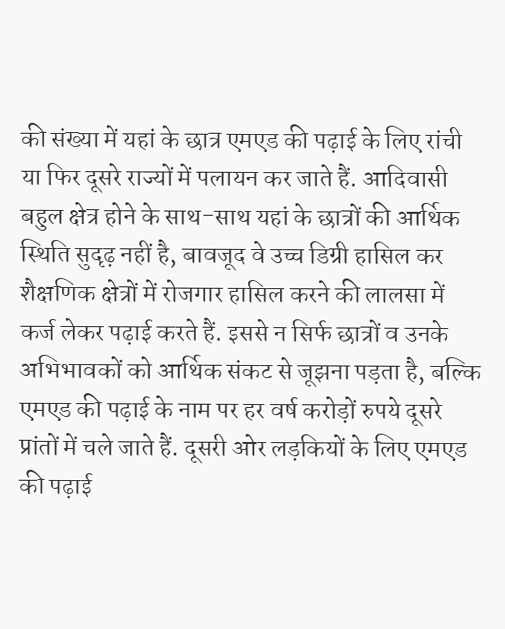की संख्या में यहां के छात्र एमएड की पढ़ाई के लिए रांची या फिर दूसरे राज्यों में पलायन कर जाते हैं. आदिवासी बहुल क्षेत्र होने के साथ-साथ यहां के छात्रों की आर्थिक स्थिति सुदृढ़ नहीं है, बावजूद वे उच्च डिग्री हासिल कर शैक्षणिक क्षेत्रों में रोजगार हासिल करने की लालसा में कर्ज लेकर पढ़ाई करते हैं. इससे न सिर्फ छात्रों व उनके अभिभावकों को आर्थिक संकट से जूझना पड़ता है, बल्कि एमएड की पढ़ाई के नाम पर हर वर्ष करोड़ों रुपये दूसरे प्रांतों में चले जाते हैं. दूसरी ओर लड़कियों के लिए एमएड की पढ़ाई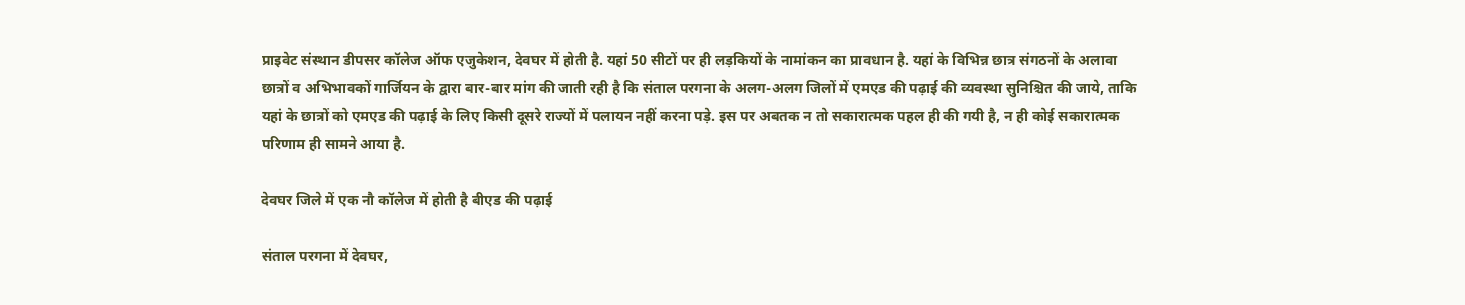प्राइवेट संस्थान डीपसर कॉलेज ऑफ एजुकेशन, देवघर में होती है. यहां 50 सीटों पर ही लड़कियों के नामांकन का प्रावधान है. यहां के विभिन्न छात्र संगठनों के अलावा छात्रों व अभिभावकों गार्जियन के द्वारा बार-बार मांग की जाती रही है कि संताल परगना के अलग-अलग जिलों में एमएड की पढ़ाई की व्यवस्था सुनिश्चित की जाये, ताकि यहां के छात्रों को एमएड की पढ़ाई के लिए किसी दूसरे राज्यों में पलायन नहीं करना पड़े. इस पर अबतक न तो सकारात्मक पहल ही की गयी है, न ही कोई सकारात्मक परिणाम ही सामने आया है.

देवघर जिले में एक नौ कॉलेज में होती है बीएड की पढ़ाई

संताल परगना में देवघर,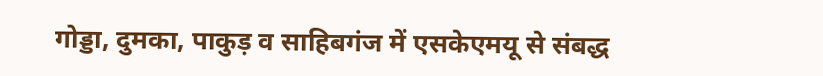गोड्डा, दुमका, पाकुड़ व साहिबगंज में एसकेएमयू से संबद्ध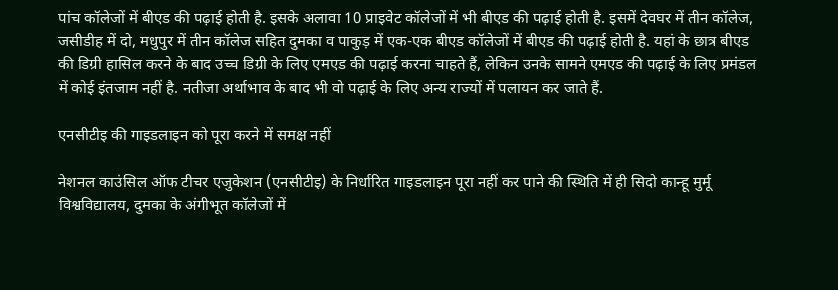पांच कॉलेजों में बीएड की पढ़ाई होती है. इसके अलावा 10 प्राइवेट कॉलेजों में भी बीएड की पढ़ाई होती है. इसमें देवघर में तीन कॉलेज, जसीडीह में दो, मधुपुर में तीन कॉलेज सहित दुमका व पाकुड़ में एक-एक बीएड कॉलेजों में बीएड की पढ़ाई होती है. यहां के छात्र बीएड की डिग्री हासिल करने के बाद उच्च डिग्री के लिए एमएड की पढ़ाई करना चाहते हैं, लेकिन उनके सामने एमएड की पढ़ाई के लिए प्रमंडल में कोई इंतजाम नहीं है. नतीजा अर्थाभाव के बाद भी वो पढ़ाई के लिए अन्य राज्यों में पलायन कर जाते हैं.

एनसीटीइ की गाइडलाइन को पूरा करने में समक्ष नहीं

नेशनल काउंसिल ऑफ टीचर एजुकेशन (एनसीटीइ) के निर्धारित गाइडलाइन पूरा नहीं कर पाने की स्थिति में ही सिदो कान्हू मुर्मू विश्वविद्यालय, दुमका के अंगीभूत कॉलेजों में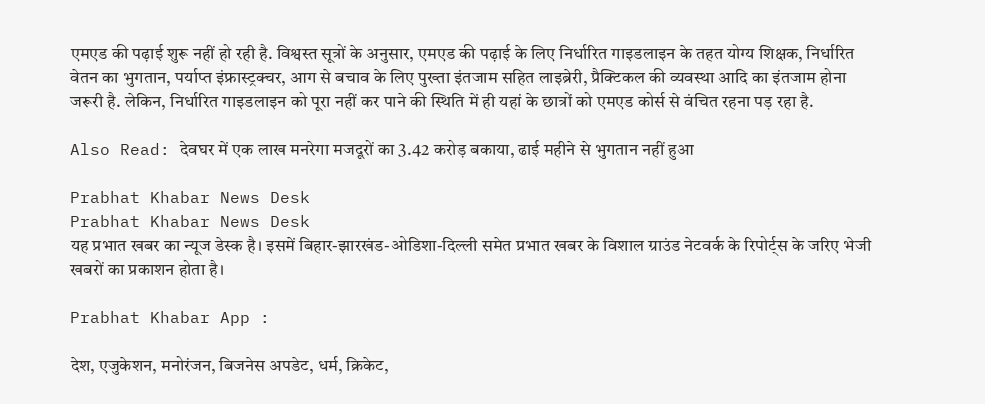एमएड की पढ़ाई शुरू नहीं हो रही है. विश्वस्त सूत्रों के अनुसार, एमएड की पढ़ाई के लिए निर्धारित गाइडलाइन के तहत योग्य शिक्षक, निर्धारित वेतन का भुगतान, पर्याप्त इंफ्रास्ट्रक्चर, आग से बचाव के लिए पुख्ता इंतजाम सहित लाइब्रेरी, प्रैक्टिकल की व्यवस्था आदि का इंतजाम होना जरूरी है. लेकिन, निर्धारित गाइडलाइन को पूरा नहीं कर पाने की स्थिति में ही यहां के छात्रों को एमएड कोर्स से वंचित रहना पड़ रहा है.

Also Read: देवघर में एक लाख मनरेगा मजदूरों का 3.42 करोड़ बकाया, ढाई महीने से भुगतान नहीं हुआ

Prabhat Khabar News Desk
Prabhat Khabar News Desk
यह प्रभात खबर का न्यूज डेस्क है। इसमें बिहार-झारखंड-ओडिशा-दिल्‍ली समेत प्रभात खबर के विशाल ग्राउंड नेटवर्क के रिपोर्ट्स के जरिए भेजी खबरों का प्रकाशन होता है।

Prabhat Khabar App :

देश, एजुकेशन, मनोरंजन, बिजनेस अपडेट, धर्म, क्रिकेट,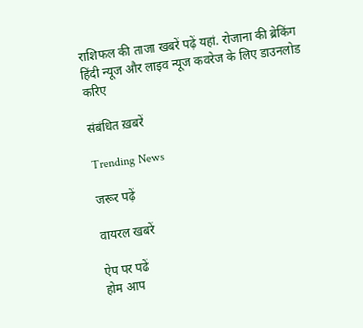राशिफल की ताजा खबरें पढ़ें यहां. रोजाना की ब्रेकिंग हिंदी न्यूज और लाइव न्यूज कवरेज के लिए डाउनलोड करिए

संबंधित ख़बरें

Trending News

जरूर पढ़ें

वायरल खबरें

ऐप पर पढें
होम आप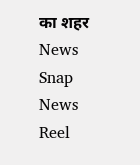का शहर
News Snap News Reel